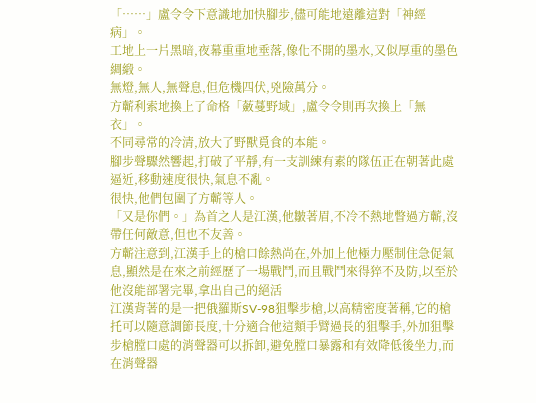「……」盧令令下意識地加快腳步,儘可能地遠離這對「神經病」。
工地上一片黑暗,夜幕重重地垂落,像化不開的墨水,又似厚重的墨色綢緞。
無燈,無人,無聲息,但危機四伏,兇險萬分。
方蘄利索地換上了命格「蘞蔓野域」,盧令令則再次換上「無衣」。
不同尋常的冷清,放大了野獸覓食的本能。
腳步聲驟然響起,打破了平靜,有一支訓練有素的隊伍正在朝著此處逼近,移動速度很快,氣息不亂。
很快,他們包圍了方蘄等人。
「又是你們。」為首之人是江漢,他皺著眉,不冷不熱地瞥過方蘄,沒帶任何敵意,但也不友善。
方蘄注意到,江漢手上的槍口餘熱尚在,外加上他極力壓制住急促氣息,顯然是在來之前經歷了一場戰鬥,而且戰鬥來得猝不及防,以至於他沒能部署完畢,拿出自己的絕活
江漢背著的是一把俄羅斯SV-98狙擊步槍,以高精密度著稱,它的槍托可以隨意調節長度,十分適合他這類手臂過長的狙擊手,外加狙擊步槍膛口處的消聲器可以拆卸,避免膛口暴露和有效降低後坐力,而在消聲器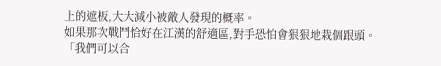上的遮板,大大減小被敵人發現的概率。
如果那次戰鬥恰好在江漢的舒適區,對手恐怕會狠狠地栽個跟頭。
「我們可以合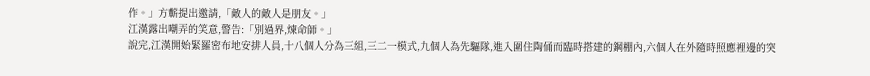作。」方蘄提出邀請,「敵人的敵人是朋友。」
江漢露出嘲弄的笑意,警告:「別過界,煉命師。」
說完,江漢開始緊羅密布地安排人員,十八個人分為三組,三二一模式,九個人為先驅隊,進入圍住陶俑而臨時搭建的鋼棚內,六個人在外隨時照應裡邊的突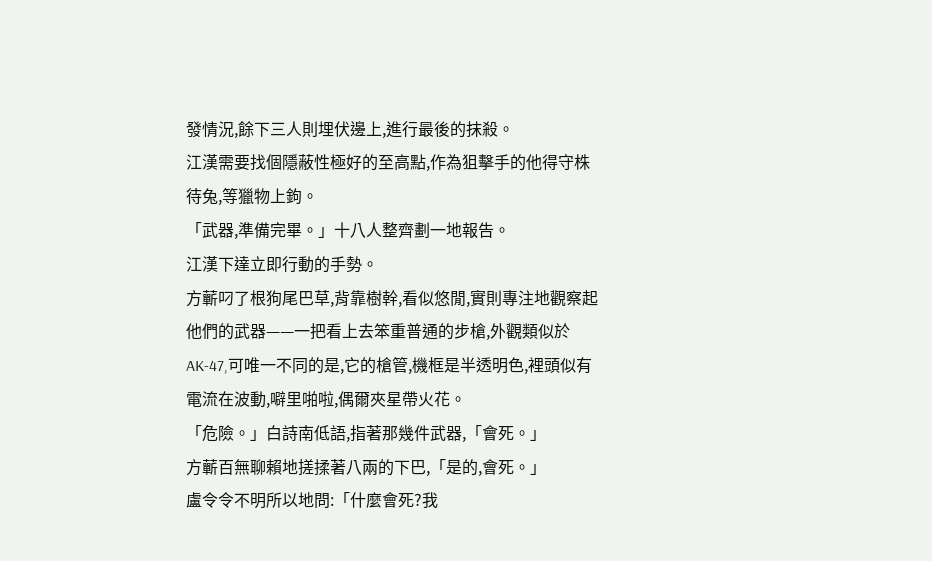發情況,餘下三人則埋伏邊上,進行最後的抹殺。
江漢需要找個隱蔽性極好的至高點,作為狙擊手的他得守株待兔,等獵物上鉤。
「武器,準備完畢。」十八人整齊劃一地報告。
江漢下達立即行動的手勢。
方蘄叼了根狗尾巴草,背靠樹幹,看似悠閒,實則專注地觀察起他們的武器——一把看上去笨重普通的步槍,外觀類似於AK-47,可唯一不同的是,它的槍管,機框是半透明色,裡頭似有電流在波動,噼里啪啦,偶爾夾星帶火花。
「危險。」白詩南低語,指著那幾件武器,「會死。」
方蘄百無聊賴地搓揉著八兩的下巴,「是的,會死。」
盧令令不明所以地問:「什麼會死?我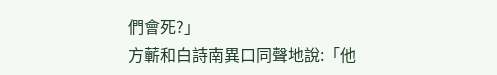們會死?」
方蘄和白詩南異口同聲地說:「他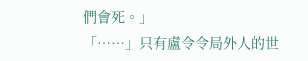們會死。」
「……」只有盧令令局外人的世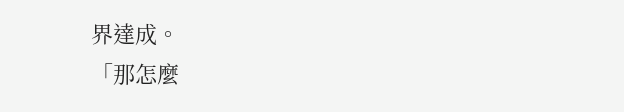界達成。
「那怎麼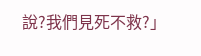說?我們見死不救?」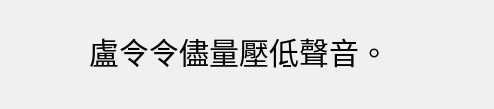盧令令儘量壓低聲音。